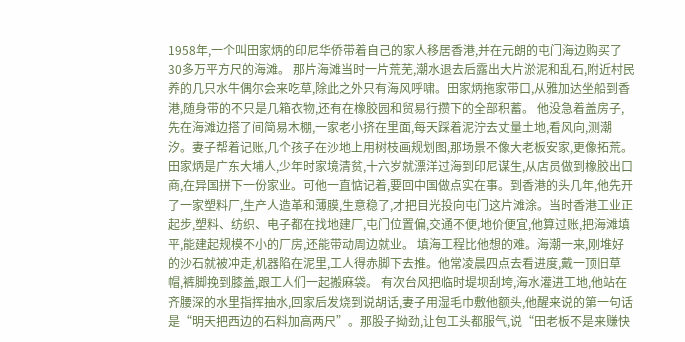1958年,一个叫田家炳的印尼华侨带着自己的家人移居香港,并在元朗的屯门海边购买了30多万平方尺的海滩。 那片海滩当时一片荒芜,潮水退去后露出大片淤泥和乱石,附近村民养的几只水牛偶尔会来吃草,除此之外只有海风呼啸。田家炳拖家带口,从雅加达坐船到香港,随身带的不只是几箱衣物,还有在橡胶园和贸易行攒下的全部积蓄。 他没急着盖房子,先在海滩边搭了间简易木棚,一家老小挤在里面,每天踩着泥泞去丈量土地,看风向,测潮汐。妻子帮着记账,几个孩子在沙地上用树枝画规划图,那场景不像大老板安家,更像拓荒。 田家炳是广东大埔人,少年时家境清贫,十六岁就漂洋过海到印尼谋生,从店员做到橡胶出口商,在异国拼下一份家业。可他一直惦记着,要回中国做点实在事。到香港的头几年,他先开了一家塑料厂,生产人造革和薄膜,生意稳了,才把目光投向屯门这片滩涂。当时香港工业正起步,塑料、纺织、电子都在找地建厂,屯门位置偏,交通不便,地价便宜,他算过账,把海滩填平,能建起规模不小的厂房,还能带动周边就业。 填海工程比他想的难。海潮一来,刚堆好的沙石就被冲走,机器陷在泥里,工人得赤脚下去推。他常凌晨四点去看进度,戴一顶旧草帽,裤脚挽到膝盖,跟工人们一起搬麻袋。 有次台风把临时堤坝刮垮,海水灌进工地,他站在齐腰深的水里指挥抽水,回家后发烧到说胡话,妻子用湿毛巾敷他额头,他醒来说的第一句话是“明天把西边的石料加高两尺”。那股子拗劲,让包工头都服气,说“田老板不是来赚快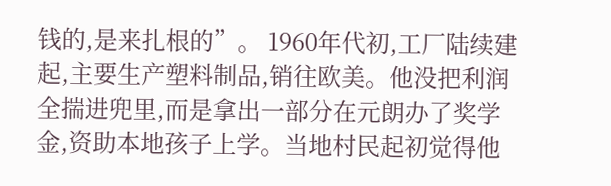钱的,是来扎根的”。 1960年代初,工厂陆续建起,主要生产塑料制品,销往欧美。他没把利润全揣进兜里,而是拿出一部分在元朗办了奖学金,资助本地孩子上学。当地村民起初觉得他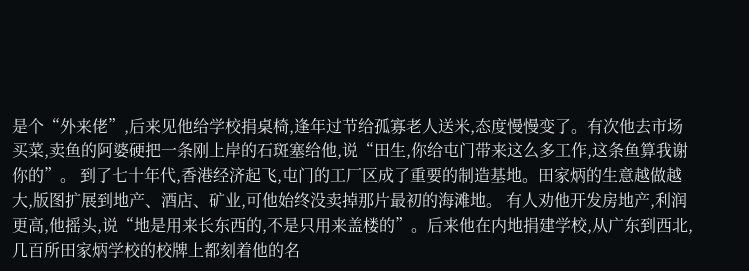是个“外来佬”,后来见他给学校捐桌椅,逢年过节给孤寡老人送米,态度慢慢变了。有次他去市场买菜,卖鱼的阿婆硬把一条刚上岸的石斑塞给他,说“田生,你给屯门带来这么多工作,这条鱼算我谢你的”。 到了七十年代,香港经济起飞,屯门的工厂区成了重要的制造基地。田家炳的生意越做越大,版图扩展到地产、酒店、矿业,可他始终没卖掉那片最初的海滩地。 有人劝他开发房地产,利润更高,他摇头,说“地是用来长东西的,不是只用来盖楼的”。后来他在内地捐建学校,从广东到西北,几百所田家炳学校的校牌上都刻着他的名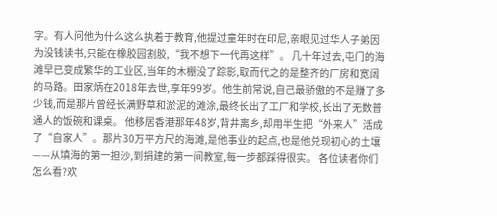字。有人问他为什么这么执着于教育,他提过童年时在印尼,亲眼见过华人子弟因为没钱读书,只能在橡胶园割胶,“我不想下一代再这样”。 几十年过去,屯门的海滩早已变成繁华的工业区,当年的木棚没了踪影,取而代之的是整齐的厂房和宽阔的马路。田家炳在2018年去世,享年99岁。他生前常说,自己最骄傲的不是赚了多少钱,而是那片曾经长满野草和淤泥的滩涂,最终长出了工厂和学校,长出了无数普通人的饭碗和课桌。 他移居香港那年48岁,背井离乡,却用半生把“外来人”活成了“自家人”。那片30万平方尺的海滩,是他事业的起点,也是他兑现初心的土壤——从填海的第一担沙,到捐建的第一间教室,每一步都踩得很实。 各位读者你们怎么看?欢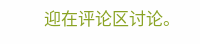迎在评论区讨论。